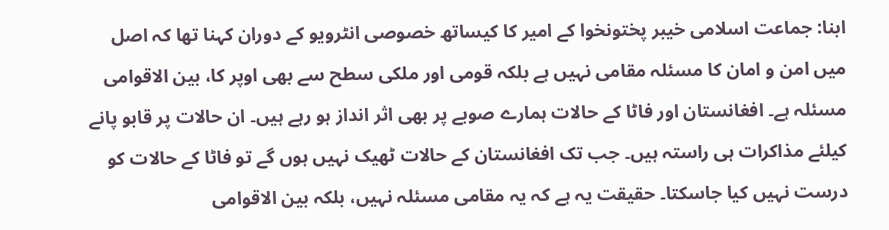ابنا: جماعت اسلامی خیبر پختونخوا کے امیر کا کیساتھ خصوصی انٹرویو کے دوران کہنا تھا کہ اصل میں امن و امان کا مسئلہ مقامی نہیں ہے بلکہ قومی اور ملکی سطح سے بھی اوپر کا، بین الاقوامی مسئلہ ہے۔ افغانستان اور فاٹا کے حالات ہمارے صوبے پر بھی اثر انداز ہو رہے ہیں۔ ان حالات پر قابو پانے کیلئے مذاکرات ہی راستہ ہیں۔ جب تک افغانستان کے حالات ٹھیک نہیں ہوں گے تو فاٹا کے حالات کو درست نہیں کیا جاسکتا۔ حقیقت یہ ہے کہ یہ مقامی مسئلہ نہیں، بلکہ بین الاقوامی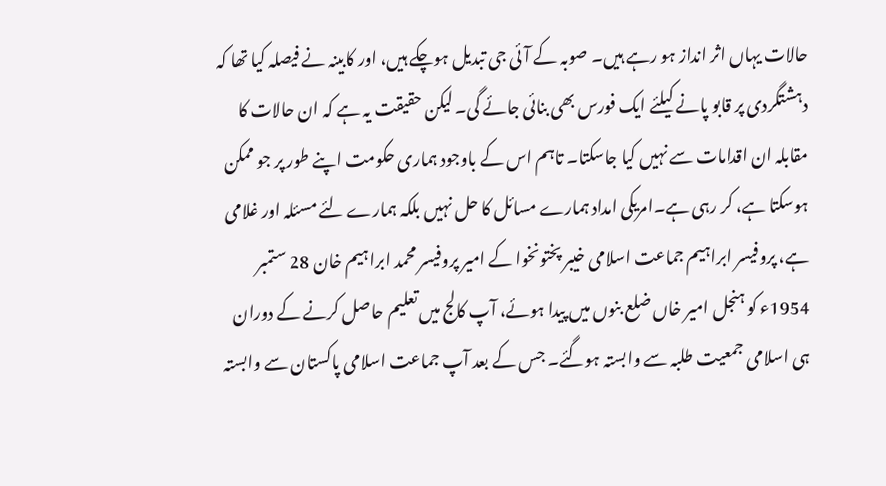حالات یہاں اثر انداز ہو رہے ہیں۔ صوبہ کے آئی جی تبدیل ہوچکے ہیں، اور کابینہ نے فیصلہ کیا تھا کہ دہشتگردی پر قابو پانے کیلئے ایک فورس بھی بنائی جائے گی۔ لیکن حقیقت یہ ہے کہ ان حالات کا مقابلہ ان اقدامات سے نہیں کیا جاسکتا۔ تاہم اس کے باوجود ہماری حکومت اپنے طور پر جو ممکن ہوسکتا ہے، کر رہی ہے۔امریکی امداد ہمارے مسائل کا حل نہیں بلکہ ہمارے لئے مسئلہ اور غلامی ہے، پروفیسر ابراہیم جماعت اسلامی خیبر پختونخوا کے امیر پروفیسر محمد ابراہیم خان 28 ستمبر 1954ء کو ہنجل امیر خاں ضلع بنوں میں پیدا ہوئے، آپ کالج میں تعلیم حاصل کرنے کے دوران ہی اسلامی جمعیت طلبہ سے وابستہ ہوگئے۔ جس کے بعد آپ جماعت اسلامی پاکستان سے وابستہ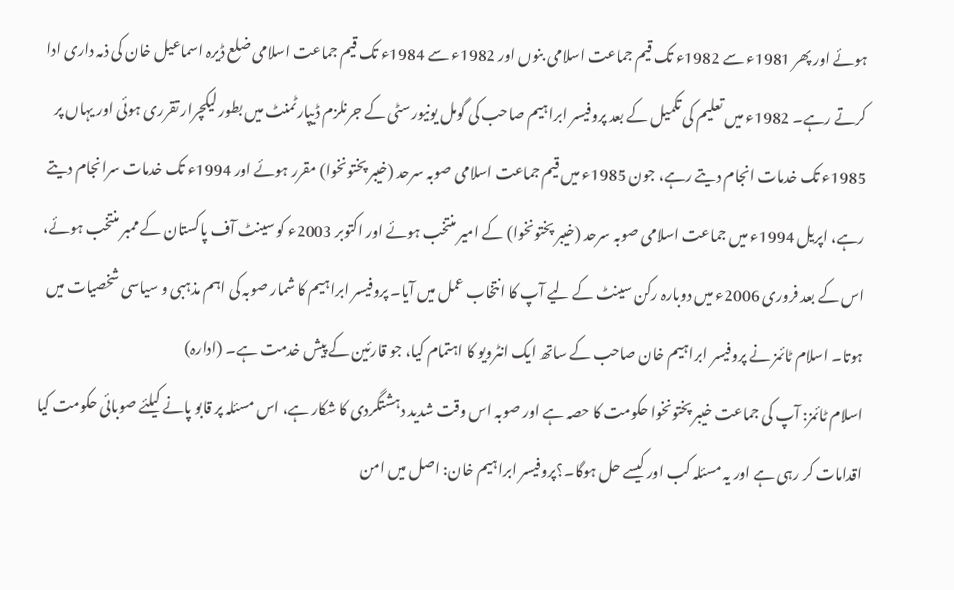ہوئے اور پھر 1981ء سے 1982ء تک قیم جماعت اسلامی بنوں اور 1982ء سے 1984ء تک قیم جماعت اسلامی ضلع ڈیرہ اسماعیل خان کی ذمہ داری ادا کرتے رہے۔ 1982ء میں تعلیم کی تکمیل کے بعد پروفیسر ابراہیم صاحب کی گومل یونیورسٹی کے جرنلزم ڈیپارٹمنٹ میں بطور لیکچرار تقرری ہوئی اور یہاں پر 1985ء تک خدمات انجام دیتے رہے، جون 1985ء میں قیم جماعت اسلامی صوبہ سرحد (خیبر پختونخوا) مقرر ہوئے اور 1994ء تک خدمات سرانجام دیتے رہے، اپریل 1994ء میں جماعت اسلامی صوبہ سرحد (خیبر پختونخوا) کے امیر منتخب ہوئے اور اکتوبر 2003ء کو سینٹ آف پاکستان کے ممبر منتخب ہوئے، اس کے بعد فروری 2006ء میں دوبارہ رکن سینٹ کے لیے آپ کا انتخاب عمل میں آیا۔ پروفیسر ابراہیم کا شمار صوبہ کی اہم مذہبی و سیاسی شخصیات میں ہوتا۔ اسلام ٹائمز نے پروفیسر ابراہیم خان صاحب کے ساتھ ایک انٹرویو کا اہتمام کیا، جو قارئین کے پیش خدمت ہے۔ (ادارہ)
اسلام ٹائمز: آپ کی جماعت خیبر پختونخوا حکومت کا حصہ ہے اور صوبہ اس وقت شدید دہشتگردی کا شکار ہے، اس مسئلہ پر قابو پانے کیلئے صوبائی حکومت کیا اقدامات کر رہی ہے اور یہ مسئلہ کب اور کیسے حل ہوگا۔؟پروفیسر ابراہیم خان: اصل میں امن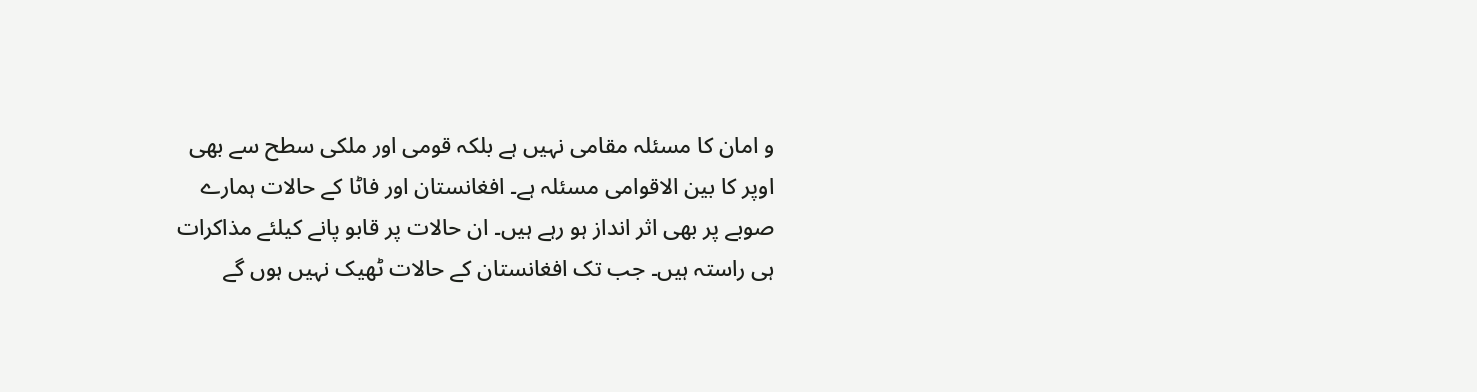و امان کا مسئلہ مقامی نہیں ہے بلکہ قومی اور ملکی سطح سے بھی اوپر کا بین الاقوامی مسئلہ ہے۔ افغانستان اور فاٹا کے حالات ہمارے صوبے پر بھی اثر انداز ہو رہے ہیں۔ ان حالات پر قابو پانے کیلئے مذاکرات ہی راستہ ہیں۔ جب تک افغانستان کے حالات ٹھیک نہیں ہوں گے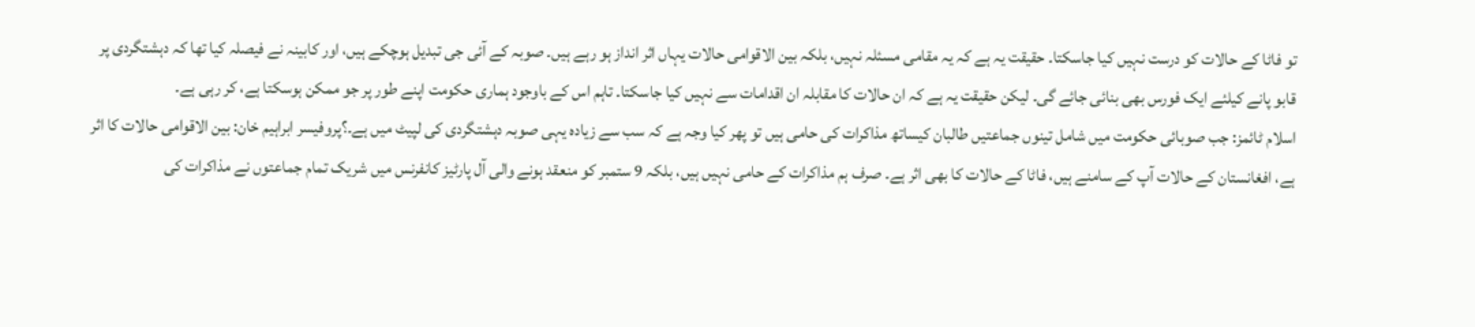تو فاٹا کے حالات کو درست نہیں کیا جاسکتا۔ حقیقت یہ ہے کہ یہ مقامی مسئلہ نہیں، بلکہ بین الاقوامی حالات یہاں اثر انداز ہو رہے ہیں۔ صوبہ کے آئی جی تبدیل ہوچکے ہیں، اور کابینہ نے فیصلہ کیا تھا کہ دہشتگردی پر قابو پانے کیلئے ایک فورس بھی بنائی جائے گی۔ لیکن حقیقت یہ ہے کہ ان حالات کا مقابلہ ان اقدامات سے نہیں کیا جاسکتا۔ تاہم اس کے باوجود ہماری حکومت اپنے طور پر جو ممکن ہوسکتا ہے، کر رہی ہے۔
اسلام ٹائمز: جب صوبائی حکومت میں شامل تینوں جماعتیں طالبان کیساتھ مذاکرات کی حامی ہیں تو پھر کیا وجہ ہے کہ سب سے زیادہ یہی صوبہ دہشتگردی کی لپیٹ میں ہے۔؟پروفیسر ابراہیم خان: بین الاقوامی حالات کا اثر ہے، افغانستان کے حالات آپ کے سامنے ہیں، فاٹا کے حالات کا بھی اثر ہے۔ صرف ہم مذاکرات کے حامی نہیں ہیں، بلکہ 9 ستمبر کو منعقد ہونے والی آل پارٹیز کانفرنس میں شریک تمام جماعتوں نے مذاکرات کی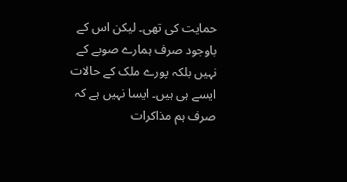حمایت کی تھی۔ لیکن اس کے باوجود صرف ہمارے صوبے کے نہیں بلکہ پورے ملک کے حالات ایسے ہی ہیں۔ ایسا نہیں ہے کہ صرف ہم مذاکرات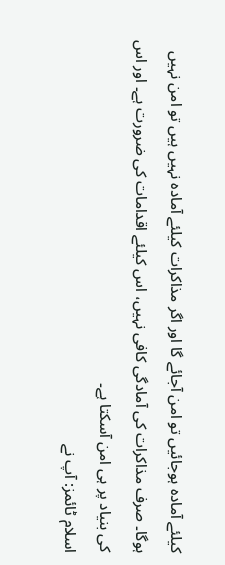کیلئے آمادہ ہوجائیں تو امن آجائے گا اور اگر مذاکرات کیلئے آمادہ نہیں ہیں تو امن نہیں ہوگا۔ صرف مذاکرات کی آمادگی کافی نہیں، اس کیلئے اقدامات کی ضرورت ہے۔ اور اس کی بنیاد پر ہی امن آسکتا ہے۔
اسلام ٹائمز: آپ نے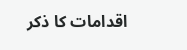اقدامات کا ذکر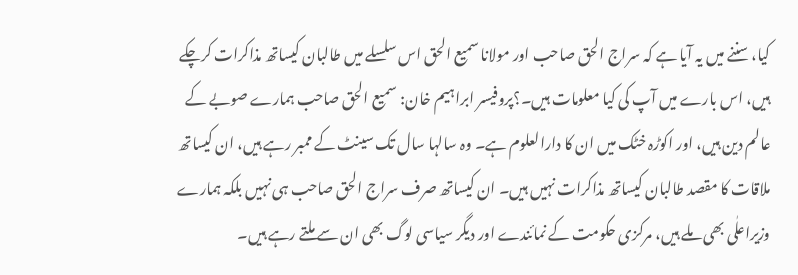کیا، سننے میں یہ آیا ہے کہ سراج الحق صاحب اور مولانا سمیع الحق اس سلسلے میں طالبان کیساتھ مذاکرات کرچکے ہیں، اس بارے میں آپ کی کیا معلومات ہیں۔؟پروفیسر ابراہیم خان: سمیع الحق صاحب ہمارے صوبے کے عالم دین ہیں، اور اکوڑہ خٹک میں ان کا دارالعلوم ہے۔ وہ سالہا سال تک سینٹ کے ممبر رہے ہیں، ان کیساتھ ملاقات کا مقصد طالبان کیساتھ مذاکرات نہیں ہیں۔ ان کیساتھ صرف سراج الحق صاحب ہی نہیں بلکہ ہمارے وزیراعلٰی بھی ملے ہیں، مرکزی حکومت کے نمائندے اور دیگر سیاسی لوگ بھی ان سے ملتے رہے ہیں۔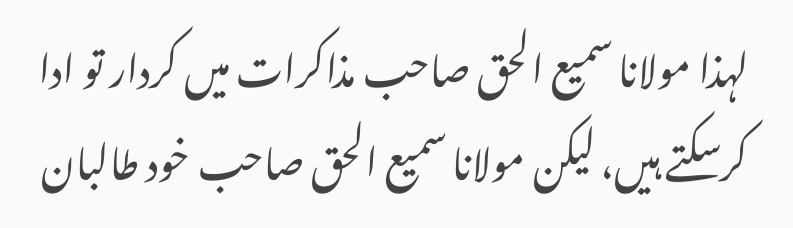لہذا مولانا سمیع الحق صاحب مذاکرات میں کردار تو ادا کرسکتے ہیں، لیکن مولانا سمیع الحق صاحب خود طالبان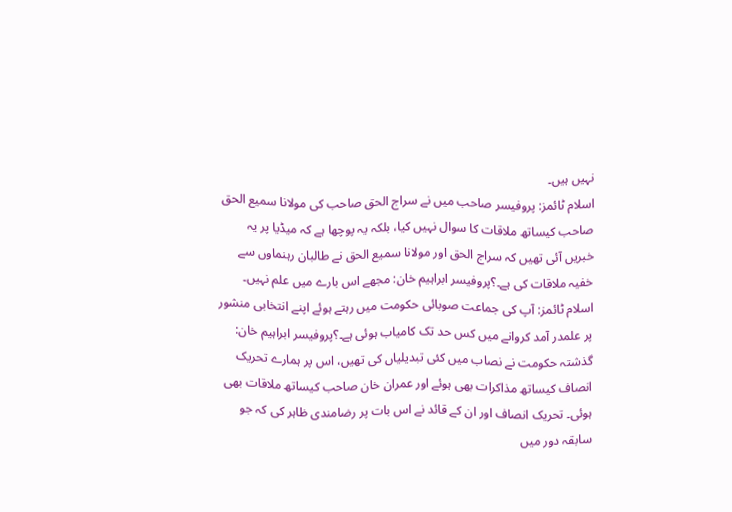نہیں ہیں۔
اسلام ٹائمز: پروفیسر صاحب میں نے سراج الحق صاحب کی مولانا سمیع الحق صاحب کیساتھ ملاقات کا سوال نہیں کیا، بلکہ یہ پوچھا ہے کہ میڈیا پر یہ خبریں آئی تھیں کہ سراج الحق اور مولانا سمیع الحق نے طالبان رہنماوں سے خفیہ ملاقات کی ہے۔؟پروفیسر ابراہیم خان: مجھے اس بارے میں علم نہیں۔
اسلام ٹائمز: آپ کی جماعت صوبائی حکومت میں رہتے ہوئے اپنے انتخابی منشور پر علمدر آمد کروانے میں کس حد تک کامیاب ہوئی ہے۔؟پروفیسر ابراہیم خان: گذشتہ حکومت نے نصاب میں کئی تبدیلیاں کی تھیں، اس پر ہمارے تحریک انصاف کیساتھ مذاکرات بھی ہوئے اور عمران خان صاحب کیساتھ ملاقات بھی ہوئی۔ تحریک انصاف اور ان کے قائد نے اس بات پر رضامندی ظاہر کی کہ جو سابقہ دور میں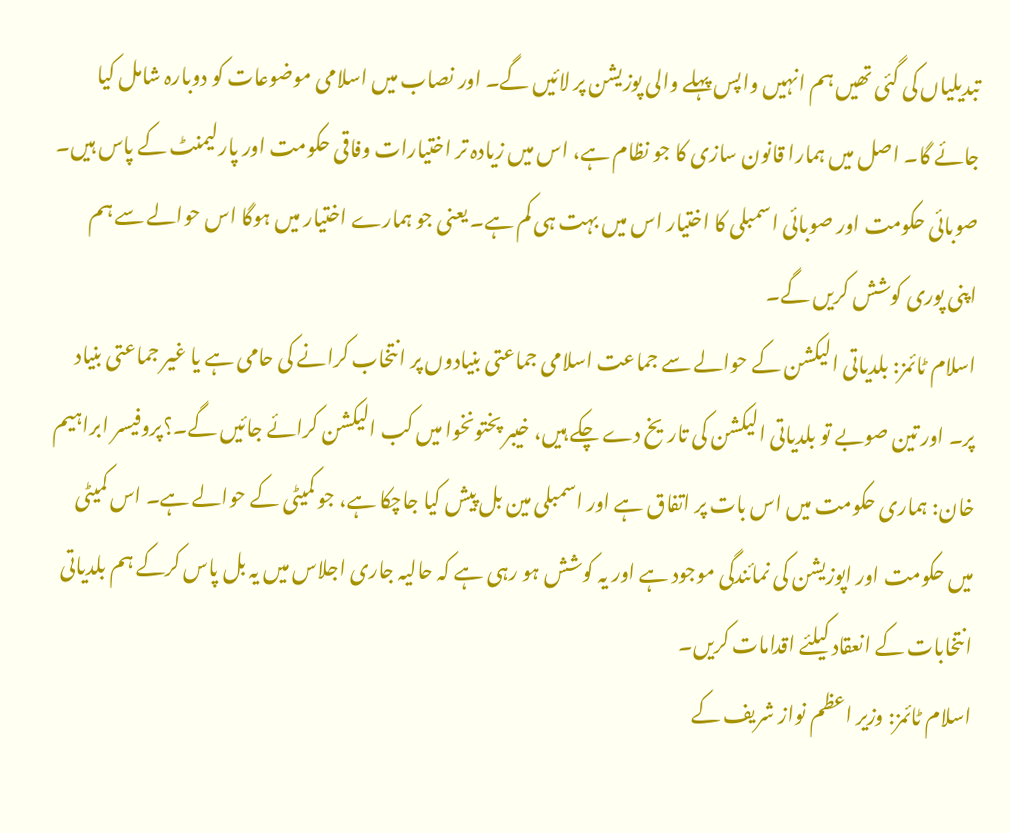تبدیلیاں کی گئی تھیں ہم انہیں واپس پہلے والی پوزیشن پر لائیں گے۔ اور نصاب میں اسلامی موضوعات کو دوبارہ شامل کیا جائے گا۔ اصل میں ہمارا قانون سازی کا جو نظام ہے، اس میں زیادہ تر اختیارات وفاقی حکومت اور پارلیمنٹ کے پاس ہیں۔ صوبائی حکومت اور صوبائی اسمبلی کا اختیار اس میں بہت ہی کم ہے۔ یعنی جو ہمارے اختیار میں ہوگا اس حوالے سے ہم اپنی پوری کوشش کریں گے۔
اسلام ٹائمز: بلدیاتی الیکشن کے حوالے سے جماعت اسلامی جماعتی بنیادوں پر انتخاب کرانے کی حامی ہے یا غیر جماعتی بنیاد پر۔ اور تین صوبے تو بلدیاتی الیکشن کی تاریخ دے چکے ہیں، خیبر پختونخوا میں کب الیکشن کرائے جائیں گے۔؟پروفیسر ابراہیم خان: ہماری حکومت میں اس بات پر اتفاق ہے اور اسمبلی مین بل پیش کیا جاچکا ہے، جو کمیٹی کے حوالے ہے۔ اس کمیٹی میں حکومت اور اپوزیشن کی نمائندگی موجود ہے اور یہ کوشش ہو رہی ہے کہ حالیہ جاری اجلاس میں یہ بل پاس کرکے ہم بلدیاتی انتخابات کے انعقاد کیلئے اقدامات کریں۔
اسلام ٹائمز: وزیر اعظم نواز شریف کے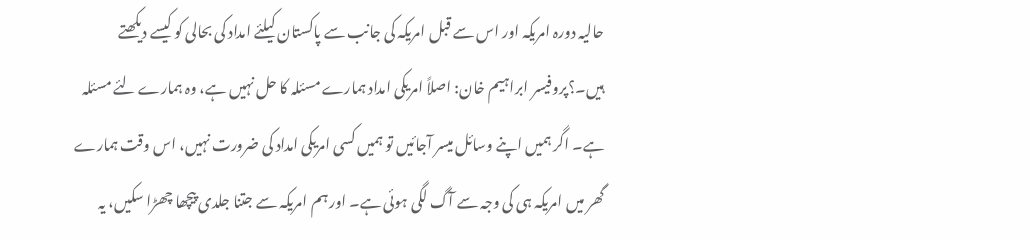حالیہ دورہ امریکہ اور اس سے قبل امریکہ کی جانب سے پاکستان کیلئے امداد کی بحالی کو کیسے دیکھتے ہیں۔؟پروفیسر ابراہیم خان: اصلاً امریکی امداد ہمارے مسئلہ کا حل نہیں ہے، وہ ہمارے لئے مسئلہ ہے۔ اگر ہمیں اپنے وسائل میسر آجائیں تو ہمیں کسی امریکی امداد کی ضرورت نہیں، اس وقت ہمارے گھر میں امریکہ ہی کی وجہ سے آگ لگی ہوئی ہے۔ اور ہم امریکہ سے جتنا جلدی پیچھا چھڑا سکیں، یہ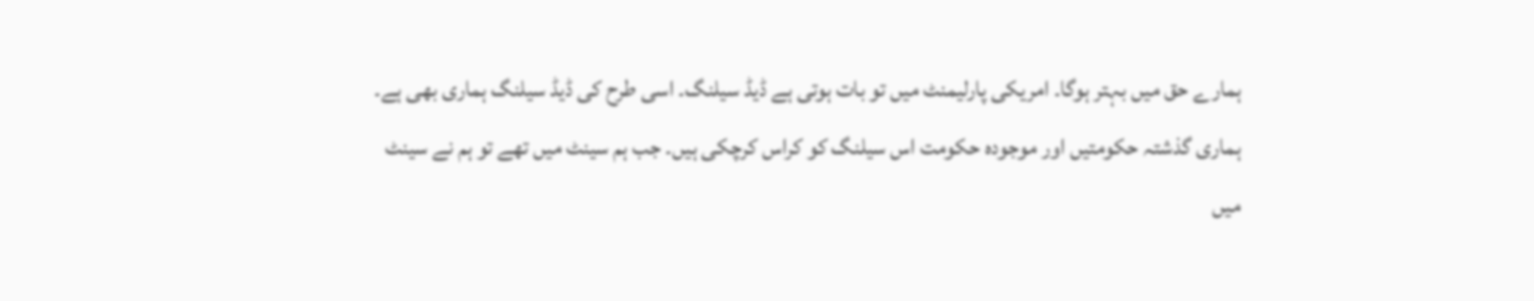ہمارے حق میں بہتر ہوگا۔ امریکی پارلیمنٹ میں تو بات ہوتی ہے ڈیڈ سیلنگ۔ اسی طرح کی ڈیڈ سیلنگ ہماری بھی ہے۔ ہماری گذشتہ حکومتیں اور موجودہ حکومت اس سیلنگ کو کراس کرچکی ہیں۔ جب ہم سینٹ میں تھے تو ہم نے سینٹ میں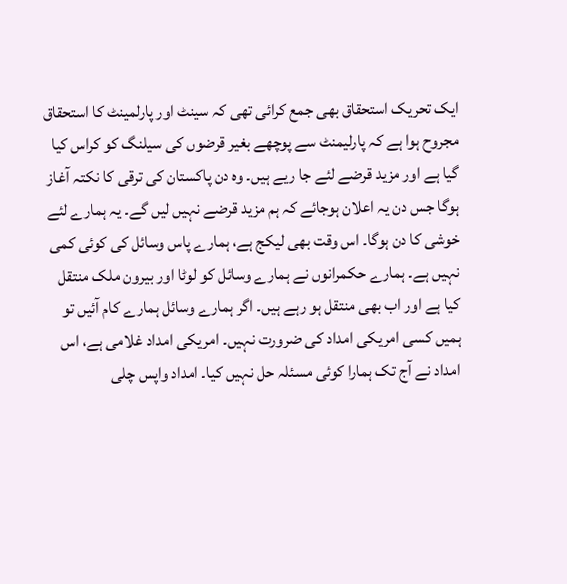ایک تحریک استحقاق بھی جمع کرائی تھی کہ سینٹ اور پارلمینٹ کا استحقاق مجروح ہوا ہے کہ پارلیمنٹ سے پوچھے بغیر قرضوں کی سیلنگ کو کراس کیا گیا ہے اور مزید قرضے لئے جا ریے ہیں۔ وہ دن پاکستان کی ترقی کا نکتہ آغاز ہوگا جس دن یہ اعلان ہوجائے کہ ہم مزید قرضے نہیں لیں گے۔ یہ ہمارے لئے خوشی کا دن ہوگا۔ اس وقت بھی لیکج ہے، ہمارے پاس وسائل کی کوئی کمی نہیں ہے۔ ہمارے حکمرانوں نے ہمارے وسائل کو لوٹا اور بیرون ملک منتقل کیا ہے اور اب بھی منتقل ہو رہے ہیں۔ اگر ہمارے وسائل ہمارے کام آئیں تو ہمیں کسی امریکی امداد کی ضرورت نہیں۔ امریکی امداد غلامی ہے، اس امداد نے آج تک ہمارا کوئی مسئلہ حل نہیں کیا۔ امداد واپس چلی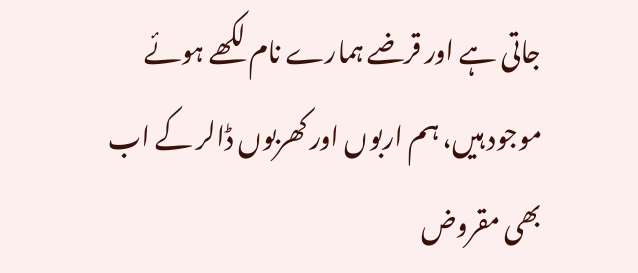جاتی ہے اور قرضے ہمارے نام لکھے ہوئے موجود ہیں، ہم اربوں اور کھربوں ڈالر کے اب بھی مقروض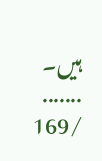ہیں۔
.......
/169